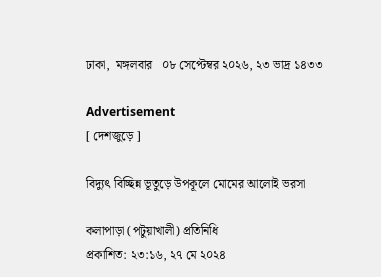ঢাকা,  মঙ্গলবার   ০৮ সেপ্টেম্বর ২০২৬, ২৩ ভাদ্র ১৪৩৩

Advertisement
[ দেশজুড়ে ]

বিদ্যুৎ বিচ্ছিন্ন ভূতুড়ে উপকূলে মোমের আলোই ভরসা

কলাপাড়া (পটুয়াখালী) প্রতিনিধি
প্রকাশিত: ২৩:১৬, ২৭ মে ২০২৪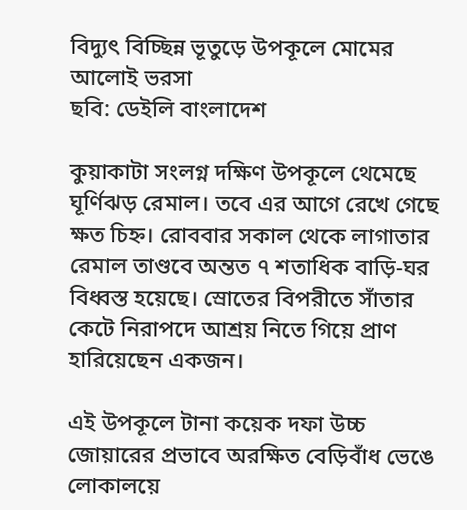বিদ্যুৎ বিচ্ছিন্ন ভূতুড়ে উপকূলে মোমের আলোই ভরসা
ছবি: ডেইলি বাংলাদেশ

কুয়াকাটা সংলগ্ন দক্ষিণ উপকূলে থেমেছে ঘূর্ণিঝড় রেমাল। তবে এর আগে রেখে গেছে ক্ষত চিহ্ন। রোববার সকাল থেকে লাগাতার রেমাল তাণ্ডবে অন্তত ৭ শতাধিক বাড়ি-ঘর বিধ্বস্ত হয়েছে। স্রোতের বিপরীতে সাঁতার কেটে নিরাপদে আশ্রয় নিতে গিয়ে প্রাণ হারিয়েছেন একজন।

এই উপকূলে টানা কয়েক দফা উচ্চ জোয়ারের প্রভাবে অরক্ষিত বেড়িবাঁধ ভেঙে লোকালয়ে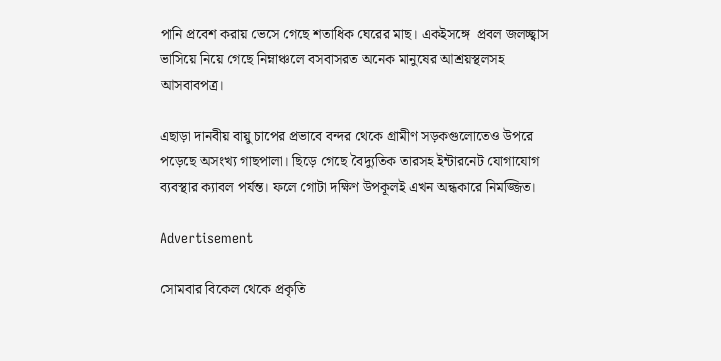পানি প্রবেশ করায় ভেসে গেছে শতাধিক ঘেরের মাছ। একইসঙ্গে  প্রবল জলচ্ছ্বাস ভাসিয়ে নিয়ে গেছে নিম্নাঞ্চলে বসবাসরত অনেক মানুষের আশ্রয়স্থলসহ আসবাবপত্র।

এছাড়া দানবীয় বায়ু চাপের প্রভাবে বন্দর থেকে গ্রামীণ সড়কগুলোতেও উপরে পড়েছে অসংখ্য গাছপালা। ছিড়ে গেছে বৈদ্যুতিক তারসহ ইন্টারনেট যোগাযোগ ব্যবস্থার ক্যাবল পর্যন্ত। ফলে গোটা দক্ষিণ উপকূলই এখন অন্ধকারে নিমজ্জিত।

Advertisement

সোমবার বিকেল থেকে প্রকৃতি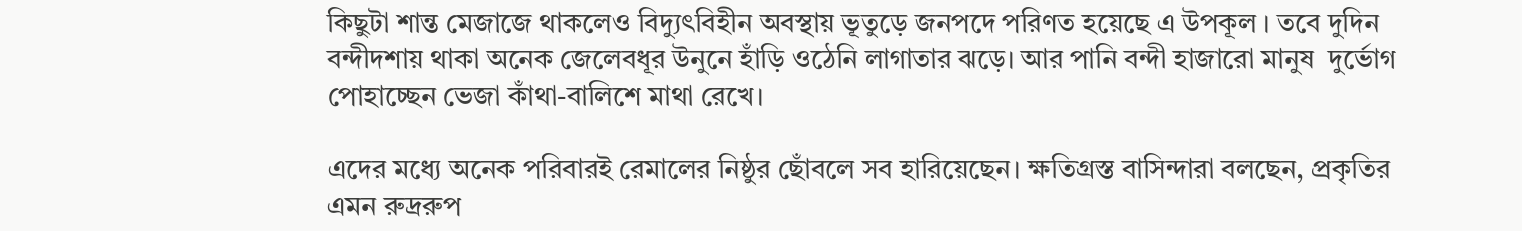কিছুটা শান্ত মেজাজে থাকলেও বিদ্যুৎবিহীন অবস্থায় ভূতুড়ে জনপদে পরিণত হয়েছে এ উপকূল । তবে দুদিন বন্দীদশায় থাকা অনেক জেলেবধূর উনুনে হাঁড়ি ওঠেনি লাগাতার ঝড়ে। আর পানি বন্দী হাজারো মানুষ  দুর্ভোগ পোহাচ্ছেন ভেজা কাঁথা-বালিশে মাথা রেখে।

এদের মধ্যে অনেক পরিবারই রেমালের নিষ্ঠুর ছোঁবলে সব হারিয়েছেন। ক্ষতিগ্রস্ত বাসিন্দারা বলছেন, প্রকৃতির এমন রুদ্ররুপ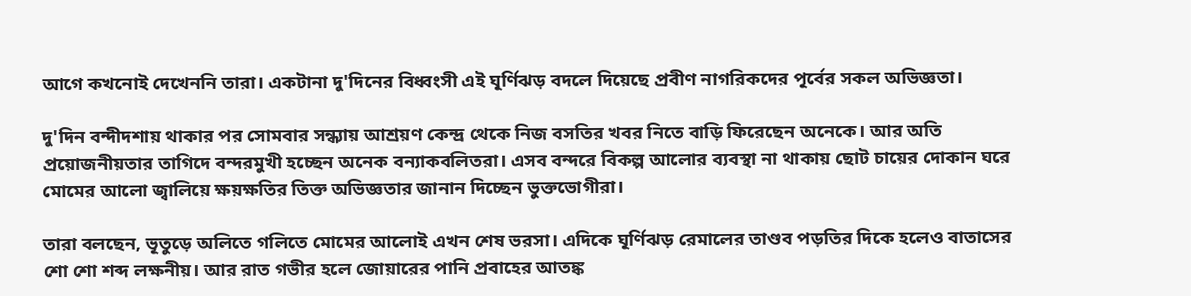আগে কখনোই দেখেননি তারা। একটানা দু'দিনের বিধ্বংসী এই ঘূর্ণিঝড় বদলে দিয়েছে প্রবীণ নাগরিকদের পূর্বের সকল অভিজ্ঞতা।

দু'দিন বন্দীদশায় থাকার পর সোমবার সন্ধ্যায় আশ্রয়ণ কেন্দ্র থেকে নিজ বসতির খবর নিতে বাড়ি ফিরেছেন অনেকে। আর অতি প্রয়োজনীয়তার তাগিদে বন্দরমুখী হচ্ছেন অনেক বন্যাকবলিতরা। এসব বন্দরে বিকল্প আলোর ব্যবস্থা না থাকায় ছোট চায়ের দোকান ঘরে মোমের আলো জ্বালিয়ে ক্ষয়ক্ষতির তিক্ত অভিজ্ঞতার জানান দিচ্ছেন ভুক্তভোগীরা।

তারা বলছেন, ভূতুড়ে অলিতে গলিতে মোমের আলোই এখন শেষ ভরসা। এদিকে ঘূর্ণিঝড় রেমালের তাণ্ডব পড়তির দিকে হলেও বাতাসের শো শো শব্দ লক্ষনীয়। আর রাত গভীর হলে জোয়ারের পানি প্রবাহের আতঙ্ক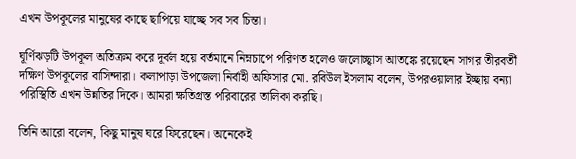এখন উপকূলের মানুষের কাছে ছাপিয়ে যাচ্ছে সব সব চিন্তা।

ঘূর্ণিঝড়টি উপকূল অতিক্রম করে দূর্বল হয়ে বর্তমানে নিম্নচাপে পরিণত হলেও জলোচ্ছ্বাস আতঙ্কে রয়েছেন সাগর তীরবর্তী দক্ষিণ উপকূলের বাসিন্দারা। কলাপাড়া উপজেলা নির্বাহী অফিসার মো. রবিউল ইসলাম বলেন, উপরওয়ালার ইচ্ছায় বন্যা পরিস্থিতি এখন উন্নতির দিকে। আমরা ক্ষতিগ্রস্ত পরিবারের তালিকা করছি।

তিনি আরো বলেন, কিছু মানুষ ঘরে ফিরেছেন। অনেকেই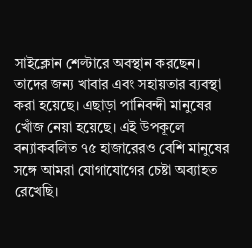সাইক্লোন শেল্টারে অবস্থান করছেন। তাদের জন্য খাবার এবং সহায়তার ব্যবস্থা করা হয়েছে। এছাড়া পানিবন্দী মানুষের খোঁজ নেয়া হয়েছে। এই উপকূলে বন্যাকবলিত ৭৫ হাজারেরও বেশি মানুষের সঙ্গে আমরা যোগাযোগের চেষ্টা অব্যাহত রেখেছি।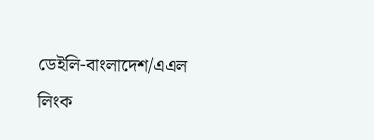ডেইলি-বাংলাদেশ/এএল
লিংক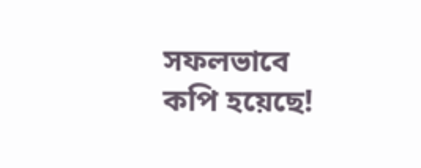সফলভাবে কপি হয়েছে!